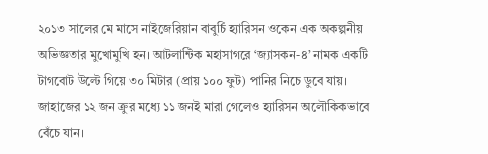২০১৩ সালের মে মাসে নাইজেরিয়ান বাবুর্চি হ্যারিসন ওকেন এক অকল্পনীয় অভিজ্ঞতার মুখোমুখি হন। আটলান্টিক মহাসাগরে ‘জ্যাসকন-৪’ নামক একটি টাগবোট উল্টে গিয়ে ৩০ মিটার (প্রায় ১০০ ফুট) পানির নিচে ডুবে যায়। জাহাজের ১২ জন ক্রুর মধ্যে ১১ জনই মারা গেলেও হ্যারিসন অলৌকিকভাবে বেঁচে যান।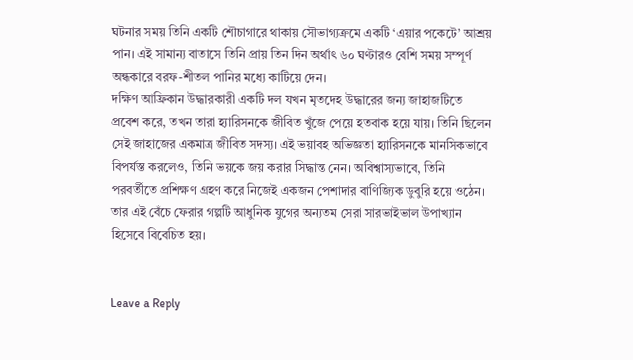ঘটনার সময় তিনি একটি শৌচাগারে থাকায় সৌভাগ্যক্রমে একটি ‘এয়ার পকেটে’ আশ্রয় পান। এই সামান্য বাতাসে তিনি প্রায় তিন দিন অর্থাৎ ৬০ ঘণ্টারও বেশি সময় সম্পূর্ণ অন্ধকারে বরফ-শীতল পানির মধ্যে কাটিয়ে দেন।
দক্ষিণ আফ্রিকান উদ্ধারকারী একটি দল যখন মৃতদেহ উদ্ধারের জন্য জাহাজটিতে প্রবেশ করে, তখন তারা হ্যারিসনকে জীবিত খুঁজে পেয়ে হতবাক হয়ে যায়। তিনি ছিলেন সেই জাহাজের একমাত্র জীবিত সদস্য। এই ভয়াবহ অভিজ্ঞতা হ্যারিসনকে মানসিকভাবে বিপর্যস্ত করলেও, তিনি ভয়কে জয় করার সিদ্ধান্ত নেন। অবিশ্বাস্যভাবে, তিনি পরবর্তীতে প্রশিক্ষণ গ্রহণ করে নিজেই একজন পেশাদার বাণিজ্যিক ডুবুরি হয়ে ওঠেন। তার এই বেঁচে ফেরার গল্পটি আধুনিক যুগের অন্যতম সেরা সারভাইভাল উপাখ্যান হিসেবে বিবেচিত হয়।


Leave a Reply